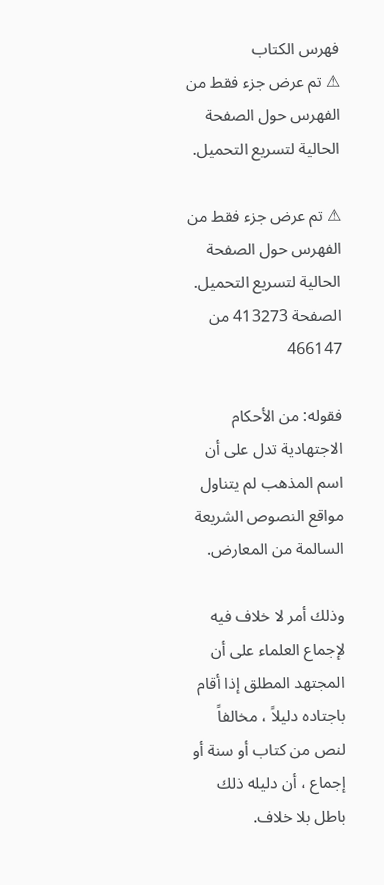فهرس الكتاب
⚠ تم عرض جزء فقط من الفهرس حول الصفحة الحالية لتسريع التحميل.

⚠ تم عرض جزء فقط من الفهرس حول الصفحة الحالية لتسريع التحميل.
الصفحة 413273 من 466147

فقوله: من الأحكام الاجتهادية تدل على أن اسم المذهب لم يتناول مواقع النصوص الشريعة السالمة من المعارض.

وذلك أمر لا خلاف فيه لإجماع العلماء على أن المجتهد المطلق إذا أقام باجتاده دليلاً ، مخالفاً لنص من كتاب أو سنة أو إجماع ، أن دليله ذلك باطل بلا خلاف.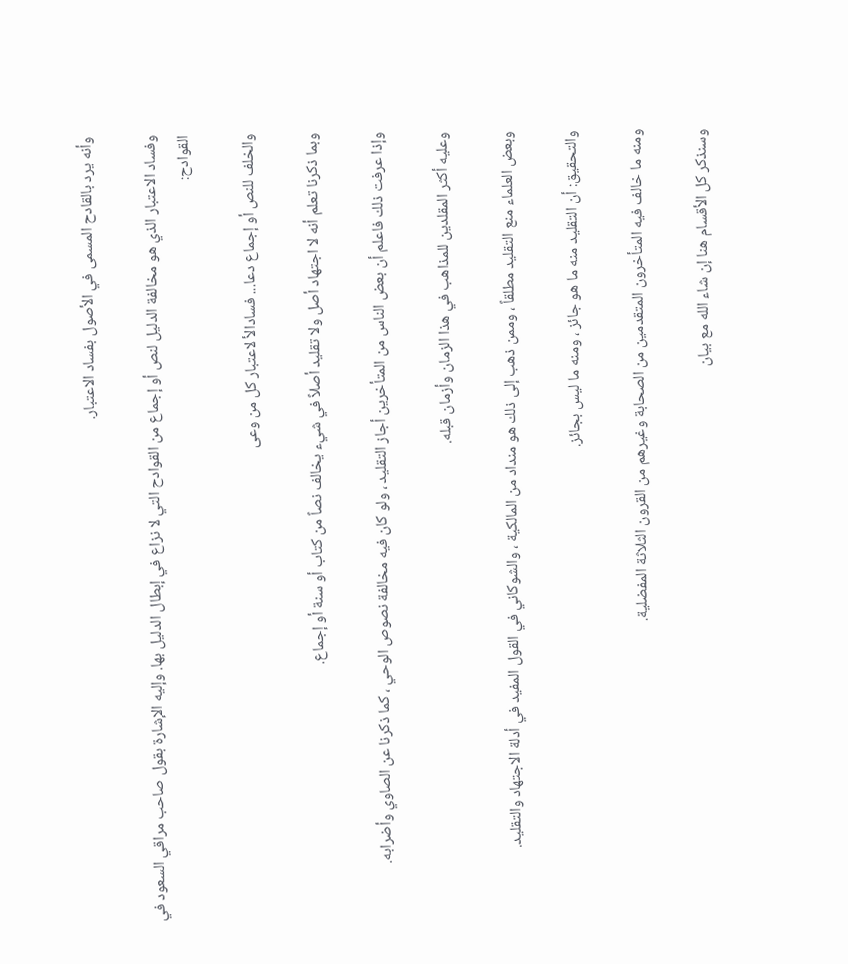وأنه يرد بالقادح المسمى في الأصول بفساد الاعتبار.

وفساد الاعتبار الذي هو مخالفة الدليل لنص أو إجماع من القوادح التي لا نزاع في إبطال الدليل بها. وإليه الإشارة بقول صاحب مراقي السعود في القوادح:

والخلف للنص أو إجماع دعا... فسادالأ لاعتبار كل من وعى

وبما ذكرنا تعلم أنه لا اجتهاد أصل ولا تقليد أصلاً في شيء يخالف نصاً من كتاب أو سنة أو إجماع.

وإذا عرفت ذلك فاعلم أن بعض الناس من المتأخرين أجاز التقليد ، ولو كان فيه مخالفة نصوص الوحي ، كما ذكرنا عن الصاوي وأضرابه.

وعليه أكثر المقلدين للمذاهب في هذا الزمان وأزمان قبله.

وبعض العلماء منع التقليد مطلقاً ، وممن ذهب إلى ذلك هو منداد من المالكية ، والشوكاني في القول المفيد في أدلة الاجتهاد والتقليد.

والتحقيق: أن التقليد منه ما هو جائز ، ومنه ما ليس بجائز.

ومنه ما خالف فيه المتأخرون المتقدمين من الصحابة وغيرهم من القرون الثلاثة المفضلية.

وسنذكر كل الأقسام هنا إن شاء الله مع بيان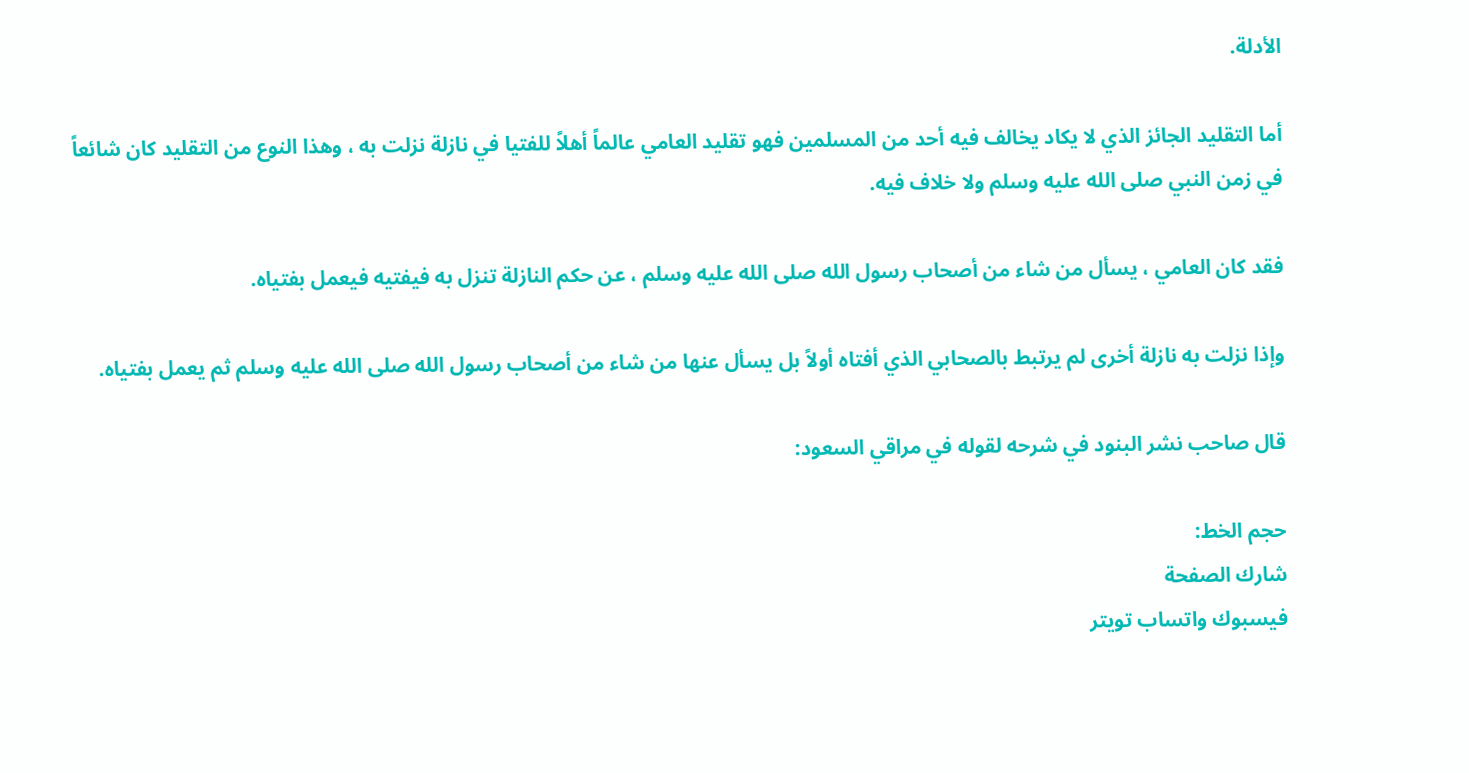الأدلة.

أما التقليد الجائز الذي لا يكاد يخالف فيه أحد من المسلمين فهو تقليد العامي عالماً أهلاً للفتيا في نازلة نزلت به ، وهذا النوع من التقليد كان شائعاً في زمن النبي صلى الله عليه وسلم ولا خلاف فيه.

فقد كان العامي ، يسأل من شاء من أصحاب رسول الله صلى الله عليه وسلم ، عن حكم النازلة تنزل به فيفتيه فيعمل بفتياه.

وإذا نزلت به نازلة أخرى لم يرتبط بالصحابي الذي أفتاه أولاً بل يسأل عنها من شاء من أصحاب رسول الله صلى الله عليه وسلم ثم يعمل بفتياه.

قال صاحب نشر البنود في شرحه لقوله في مراقي السعود:

حجم الخط:
شارك الصفحة
فيسبوك واتساب تويتر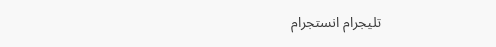تليجرام انستجرام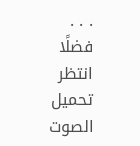. . .
فضلًا انتظر تحميل الصوت